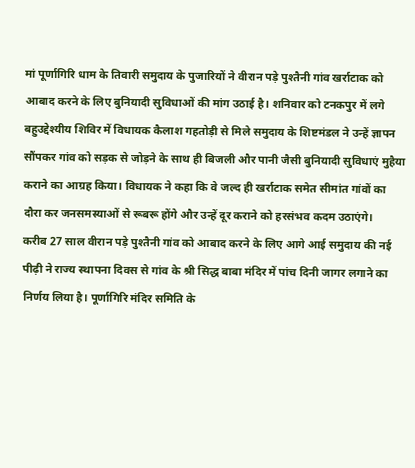मां पूर्णागिरि धाम के तिवारी समुदाय के पुजारियों ने वीरान पड़े पुश्तैनी गांव खर्राटाक को आबाद करने के लिए बुनियादी सुविधाओं की मांग उठाई है। शनिवार को टनकपुर में लगे बहुउद्देश्यीय शिविर में विधायक कैलाश गहतोड़ी से मिले समुदाय के शिष्टमंडल ने उन्हें ज्ञापन सौंपकर गांव को सड़क से जोड़ने के साथ ही बिजली और पानी जैसी बुनियादी सुविधाएं मुहैया कराने का आग्रह किया। विधायक ने कहा कि वे जल्द ही खर्राटाक समेत सीमांत गांवों का दौरा कर जनसमस्याओं से रूबरू होंगे और उन्हें दूर कराने को हरसंभव कदम उठाएंगे।
करीब 27 साल वीरान पड़े पुश्तैनी गांव को आबाद करने के लिए आगे आई समुदाय की नई पीढ़ी ने राज्य स्थापना दिवस से गांव के श्री सिद्ध बाबा मंदिर में पांच दिनी जागर लगाने का निर्णय लिया है। पूर्णागिरि मंदिर समिति के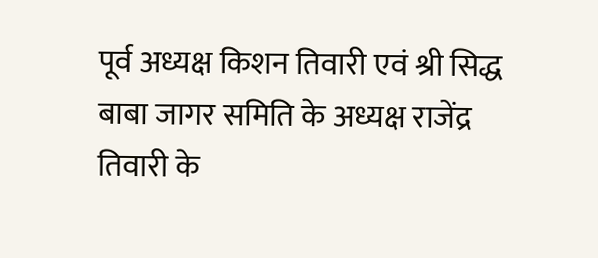पूर्व अध्यक्ष किशन तिवारी एवं श्री सिद्ध बाबा जागर समिति के अध्यक्ष राजेंद्र तिवारी के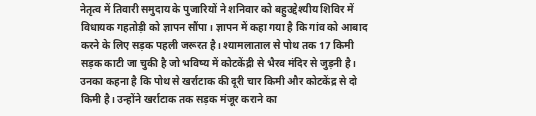नेतृत्व में तिवारी समुदाय के पुजारियों ने शनिवार को बहुउद्देश्यीय शिविर में विधायक गहतोड़ी को ज्ञापन सौंपा। ज्ञापन में कहा गया है कि गांव को आबाद करने के लिए सड़क पहली जरूरत है। श्यामलाताल से पोथ तक 17 किमी सड़क काटी जा चुकी है जो भविष्य में कोटकेंद्री से भैरव मंदिर से जुड़नी है। उनका कहना है कि पोथ से खर्राटाक की दूरी चार किमी और कोटकेंद्र से दो किमी है। उन्होंने खर्राटाक तक सड़क मंजूर कराने का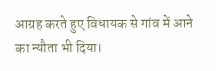आग्रह करते हुए विधायक से गांव में आने का न्यौता भी दिया।